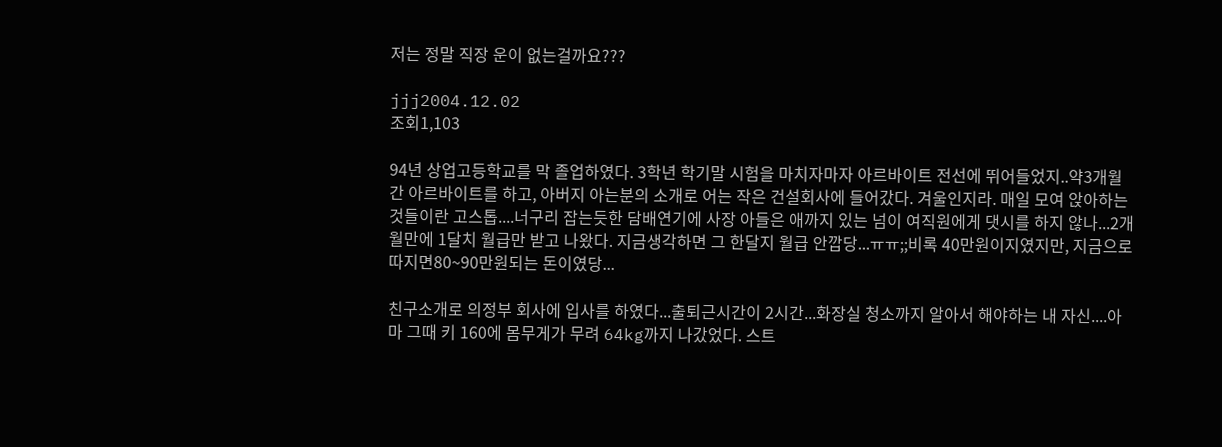저는 정말 직장 운이 없는걸까요???

jjj2004.12.02
조회1,103

94년 상업고등학교를 막 졸업하였다. 3학년 학기말 시험을 마치자마자 아르바이트 전선에 뛰어들었지..약3개월간 아르바이트를 하고, 아버지 아는분의 소개로 어는 작은 건설회사에 들어갔다. 겨울인지라. 매일 모여 앉아하는것들이란 고스톱....너구리 잡는듯한 담배연기에 사장 아들은 애까지 있는 넘이 여직원에게 댓시를 하지 않나...2개월만에 1달치 월급만 받고 나왔다. 지금생각하면 그 한달지 월급 안깝당...ㅠㅠ;;비록 40만원이지였지만, 지금으로 따지면80~90만원되는 돈이였당...

친구소개로 의정부 회사에 입사를 하였다...출퇴근시간이 2시간...화장실 청소까지 알아서 해야하는 내 자신....아마 그때 키 160에 몸무게가 무려 64kg까지 나갔었다. 스트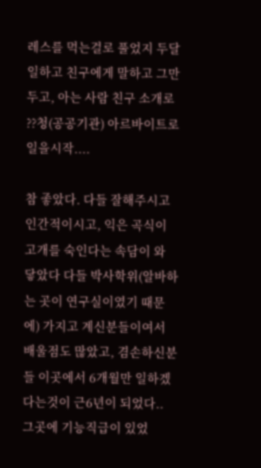레스를 먹는걸로 풀었지 두달일하고 친구에게 말하고 그만두고, 아는 사람 친구 소개로 ??청(공공기관) 아르바이트로 일을시작....

참 좋았다. 다들 잘해주시고 인간적이시고, 익은 곡식이 고개를 숙인다는 속담이 와 닿았다 다들 박사학위(알바하는 곳이 연구실이였기 때문에) 가지고 계신분들이여서 배울점도 많았고, 겸손하신분들 이곳에서 6개월만 일하겠다는것이 근6년이 되었다.. 그곳에 기능직급이 있었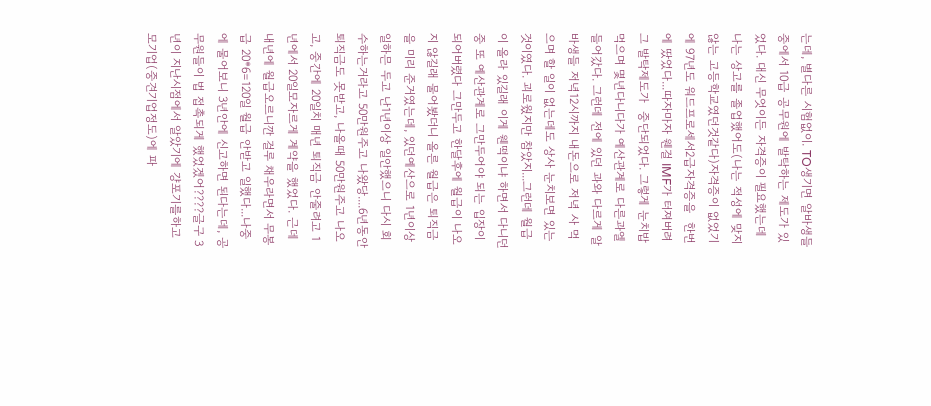는데, 별다른 시험없이. TO생기면 알바생들중에서 10급 공무원에 발탁하는 제도가 있었다. 대신 무엇이든 자격증이 필요했는데 나는 상고를 졸업했어도(나는 적성에 맞지 않는 고등학교였던것같다)자격증이 없었기에 97년도 워드프로세서2급자격증을  한번에 땄었다...따자마자 웬걸 IMF가 터져버려 그 발탁제도가  중단되었다. 그렇게 눈치밥먹으며 몇년다니다가 예산관계로 다른과엘 들어갔다. 그런데 전에 있던 과와 다르게 알바생들 저녁12시까지 내돈으로 저녁 사 먹으며 할 일이 없는데도 상사 눈치보면 있는 것이였다. 괴로웠지만 참았지...그런데 월급이 올라 있길래 이게 웬떡이냐 하면서 다니던중 또 예산관계로 그만두어야 되는 입장이 되어버렸다 그만두고 한달후에 월급이 나오지 않길래 물어봤더니 올른 월급은 퇴직금을 미리 준거였는데, 있던예산으로 1년이상 일하믄 두고 난1년이상 일안했으니 다시 회수하는거라고 50만원주고 나왔당....6년동안 퇴직금도 못받고, 나올때 50만원주고 나오고, 중간에 20일치 매년 퇴직금 안줄려고 1년에서 20일모자르게 계약을 했었다. 근데 내년에 월급오르니깐 걸루 채우라면서 무봉급 20*6=120일 월급 안받고 일했다...나중에 물어보니 3년안에 신고하면 된다는데, 공무원들이 법 접촉되게 했었겠어????글구 3년이 지난시점에서 알았기에 걍포기를하고 모기업(중견기업정도)에 파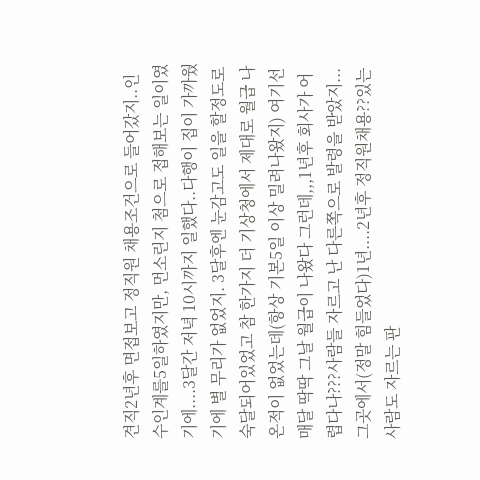견직2년후 면접보고 정직원 채용조건으로 들어갔지..인수인계를5일하였지만, 먼소린지 첨으로 접해보는 일이였기에....3달간 저녁 10시까지 일했다..다행이 집이 가까웠기에 별 무리가 없었지. 3달후엔 눈감고도 일을 할정도로 숙달되어있었고 참 한가지 더 기상청에서 제대로 월급 나온적이 없었는데(항상 기본5일 이상 밀려나왔지) 여기선 매달 딱딱 그날 월급이 나왔다 그런데,,,1년후 회사가 어렵다나???사람들 자르고 난 다른쪽으로 발령을 받았지...그곳에서(정말 힘들었다)1년....2년후 정직원채용??있는 사람도 자르는 판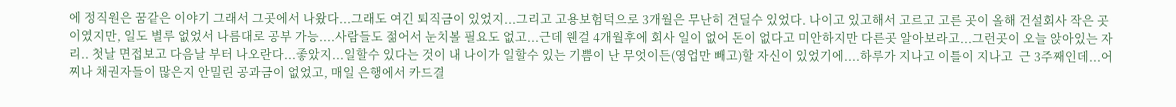에 정직원은 꿈같은 이야기 그래서 그곳에서 나왔다...그래도 여긴 퇴직금이 있었지...그리고 고용보험덕으로 3개월은 무난히 견딜수 있었다. 나이고 있고해서 고르고 고른 곳이 올해 건설회사 작은 곳이였지만, 일도 별루 없었서 나름대로 공부 가능....사람들도 젊어서 눈치볼 필요도 없고...근데 웬걸 4개월후에 회사 일이 없어 돈이 없다고 미안하지만 다른곳 알아보라고...그런곳이 오늘 앉아있는 자리.. 첫날 면접보고 다음날 부터 나오란다...좋았지...일할수 있다는 것이 내 나이가 일할수 있는 기쁨이 난 무엇이든(영업만 빼고)할 자신이 있었기에....하루가 지나고 이틀이 지나고  근 3주째인데...어찌나 채권자들이 많은지 안밀린 공과금이 없었고, 매일 은행에서 카드결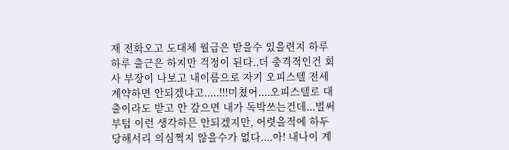재 전화오고 도대체 월급은 받을수 있을련지 하루 하루 출근은 하지만 걱정이 된다..더 충격적인건 회사 부장이 나보고 내이름으로 자기 오피스텔 전세 계약하면 안되겠냐고.....!!!미쳤어....오피스텔로 대출이라도 받고 안 갚으면 내가 독박쓰는건데...벌써부텀 이런 생각하믄 안되겠지만, 어렷을적에 하두 당해서리 의심쩍지 않을수가 없다....아! 내나이 계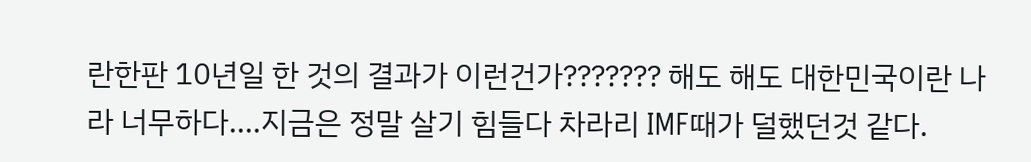란한판 10년일 한 것의 결과가 이런건가??????? 해도 해도 대한민국이란 나라 너무하다....지금은 정말 살기 힘들다 차라리 IMF때가 덜했던것 같다.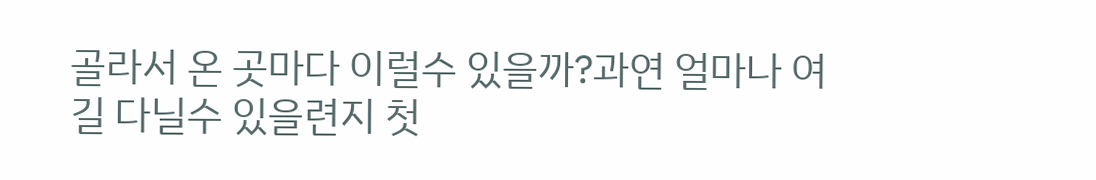골라서 온 곳마다 이럴수 있을까?과연 얼마나 여길 다닐수 있을련지 첫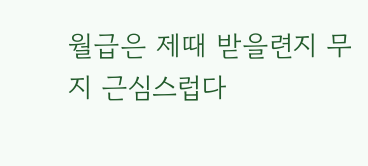월급은 제때 받을련지 무지 근심스럽다